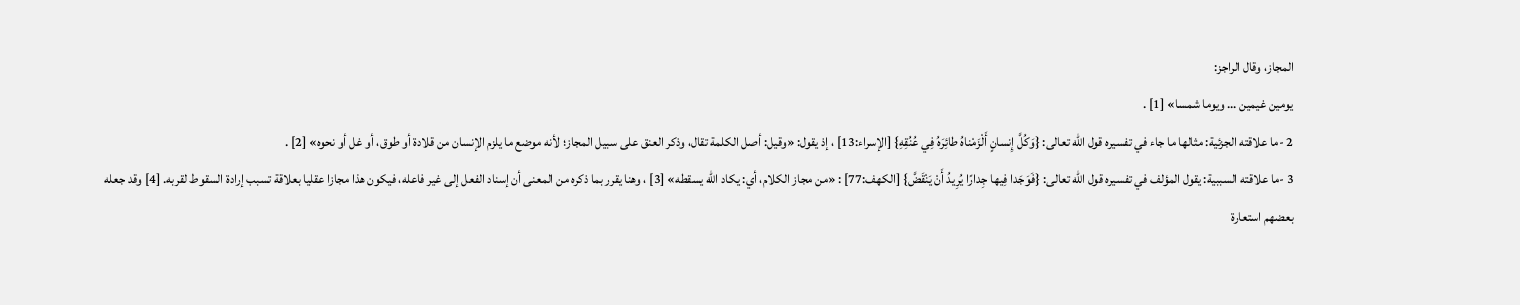المجاز، وقال الراجز:
يومين غيمين … ويوما شمسا» [1] .
2 -ما علاقته الجزئية: مثالها ما جاء في تفسيره قول الله تعالى: {وَكُلَّ إِنسانٍ أَلْزَمْناهُ طائِرَهُ فِي عُنُقِهِ} [الإسراء:13] ، إذ يقول: «وقيل: أصل الكلمة تقال، وذكر العنق على سبيل المجاز؛ لأنه موضع ما يلزم الإنسان من قلادة أو طوق، أو غل أو نحوه» [2] .
3 -ما علاقته السببية: يقول المؤلف في تفسيره قول الله تعالى: {فَوَجَدا فِيها جِدارًا يُرِيدُ أَنْ يَنْقَضَّ} [الكهف:77] : «من مجاز الكلام، أي: يكاد الله يسقطه» [3] ، وهنا يقرر بما ذكره من المعنى أن إسناد الفعل إلى غير فاعله، فيكون هذا مجازا عقليا بعلاقة تسبب إرادة السقوط لقربه. [4] وقد جعله بعضهم استعارة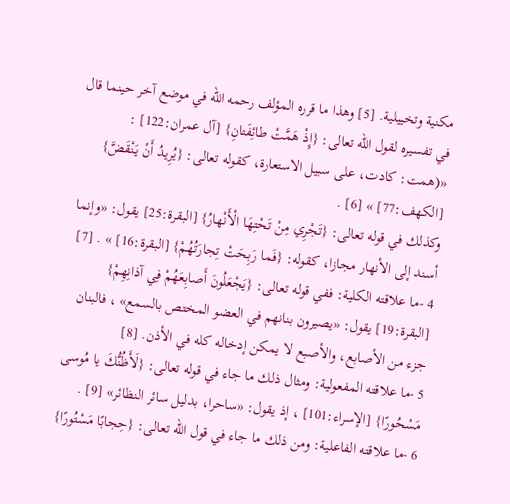مكنية وتخييلية. [5] وهذا ما قرره المؤلف رحمه الله في موضع آخر حينما قال في تفسيره لقول الله تعالى: {إِذْ هَمَّتْ طائِفَتانِ} [آل عمران:122] :
«(همت: كادت، على سبيل الاستعارة، كقوله تعالى: {يُرِيدُ أَنْ يَنْقَضَّ} [الكهف:77] » [6] .
وكذلك في قوله تعالى: {تَجْرِي مِنْ تَحْتِهَا الْأَنْهارُ} [البقرة:25] يقول: «وإنما أسند إلى الأنهار مجازا، كقوله: {فَما رَبِحَتْ تِجارَتُهُمْ} [البقرة:16] » . [7]
4 -ما علاقته الكلية: ففي قوله تعالى: {يَجْعَلُونَ أَصابِعَهُمْ فِي آذانِهِمْ} [البقرة:19] يقول: «يصيرون بنانهم في العضو المختص بالسمع» ، فالبنان جزء من الأصابع، والأصبع لا يمكن إدخاله كله في الأذن. [8]
5 -ما علاقته المفعولية: ومثال ذلك ما جاء في قوله تعالى: {لَأَظُنُّكَ يا مُوسى مَسْحُورًا} [الإسراء:101] ، إذ يقول: «ساحرا، بدليل سائر النظائر» [9] .
6 -ما علاقته الفاعلية: ومن ذلك ما جاء في قول الله تعالى: {حِجابًا مَسْتُورًا}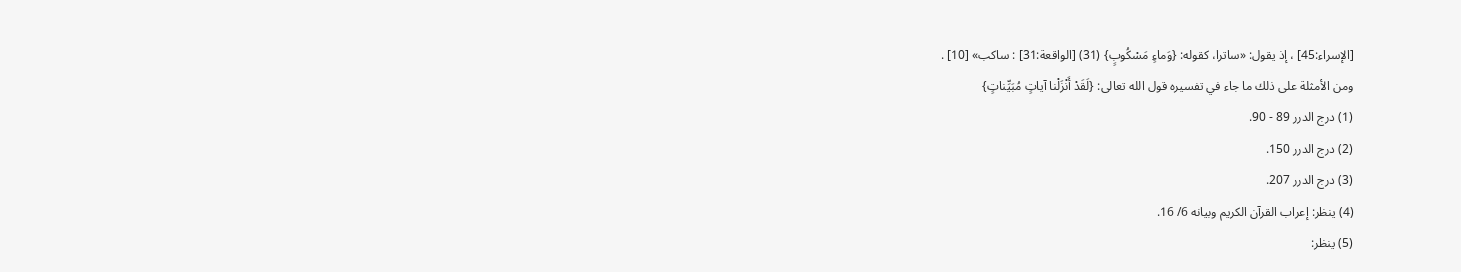[الإسراء:45] ، إذ يقول: «ساترا، كقوله: {وَماءٍ مَسْكُوبٍ} (31) [الواقعة:31] : ساكب» [10] .
ومن الأمثلة على ذلك ما جاء في تفسيره قول الله تعالى: {لَقَدْ أَنْزَلْنا آياتٍ مُبَيِّناتٍ}
(1) درج الدرر 89 - 90.
(2) درج الدرر 150.
(3) درج الدرر 207.
(4) ينظر: إعراب القرآن الكريم وبيانه 6/ 16.
(5) ينظر: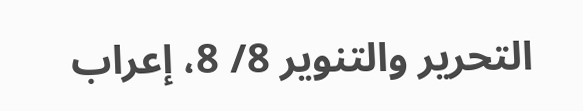التحرير والتنوير 8/ 8، إعراب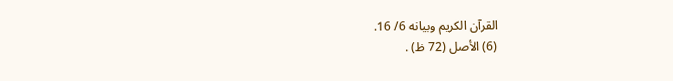القرآن الكريم وبيانه 6/ 16.
(6) الأصل (72 ظ) .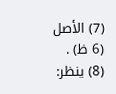(7) الأصل (6 ظ) .
(8) ينظر: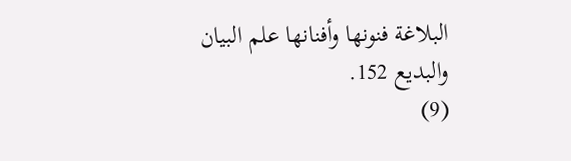البلاغة فنونها وأفنانها علم البيان والبديع 152.
(9)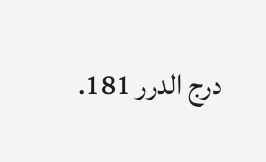درج الدرر 181.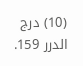(10) درج الدرر 159.